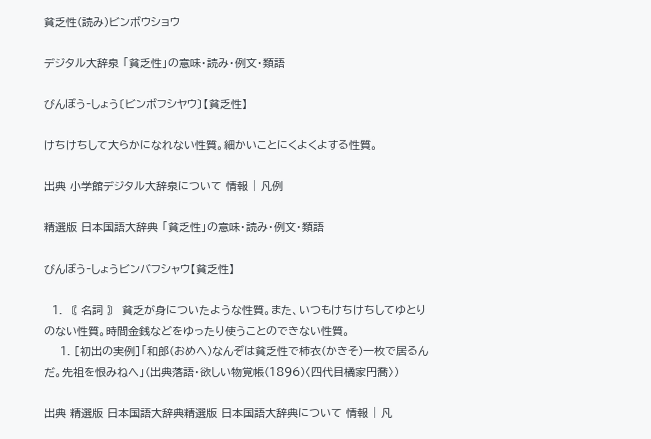貧乏性(読み)ビンボウショウ

デジタル大辞泉 「貧乏性」の意味・読み・例文・類語

びんぼう‐しょう〔ビンボフシヤウ〕【貧乏性】

けちけちして大らかになれない性質。細かいことにくよくよする性質。

出典 小学館デジタル大辞泉について 情報 | 凡例

精選版 日本国語大辞典 「貧乏性」の意味・読み・例文・類語

びんぼう‐しょうビンバフシャウ【貧乏性】

  1. 〘 名詞 〙 貧乏が身についたような性質。また、いつもけちけちしてゆとりのない性質。時間金銭などをゆったり使うことのできない性質。
    1. [初出の実例]「和郎(おめへ)なんぞは貧乏性で柿衣(かきそ)一枚で居るんだ。先祖を恨みねへ」(出典落語・欲しい物覚帳(1896)〈四代目橘家円喬〉)

出典 精選版 日本国語大辞典精選版 日本国語大辞典について 情報 | 凡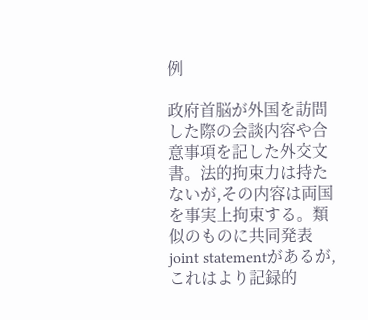例

政府首脳が外国を訪問した際の会談内容や合意事項を記した外交文書。法的拘束力は持たないが,その内容は両国を事実上拘束する。類似のものに共同発表 joint statementがあるが,これはより記録的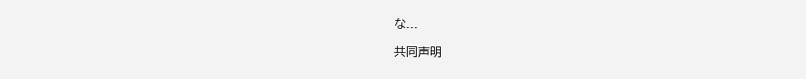な...

共同声明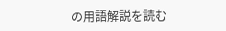の用語解説を読む